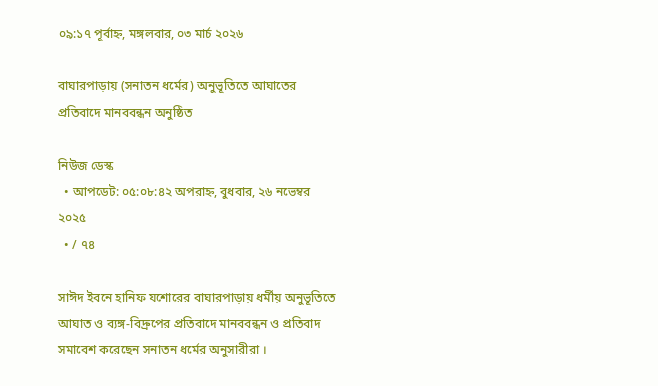০৯:১৭ পূর্বাহ্ন, মঙ্গলবার, ০৩ মার্চ ২০২৬

বাঘারপাড়ায় (সনাতন ধর্মের) অনুভূতিতে আঘাতের প্রতিবাদে মানববন্ধন অনুষ্ঠিত

নিউজ ডেস্ক
  • আপডেট: ০৫:০৮:৪২ অপরাহ্ন, বুধবার, ২৬ নভেম্বর ২০২৫
  • / ৭৪

সাঈদ ইবনে হানিফ যশোরের বাঘারপাড়ায় ধর্মীয় অনুভূতিতে আঘাত ও ব্যঙ্গ-বিদ্রুপের প্রতিবাদে মানববন্ধন ও প্রতিবাদ সমাবেশ করেছেন সনাতন ধর্মের অনুসারীরা ।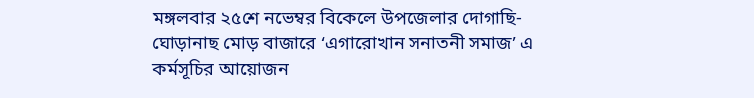মঙ্গলবার ২৫শে নভেম্বর বিকেলে উপজেলার দোগাছি-ঘোড়ানাছ মোড় বাজারে ‘এগারোখান সনাতনী সমাজ’ এ কর্মসূচির আয়োজন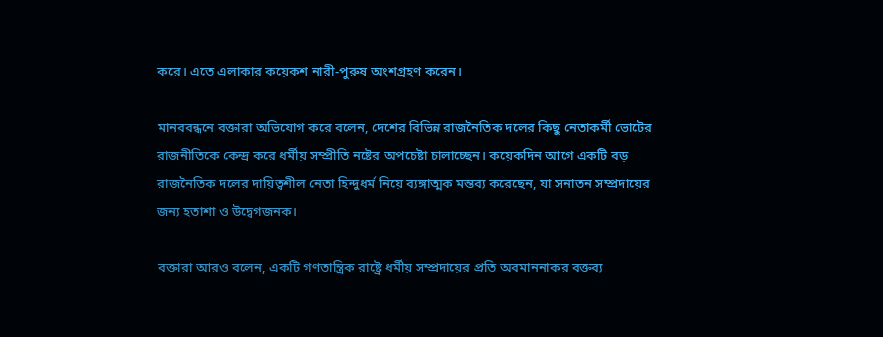করে। এতে এলাকার কয়েকশ নারী-পুরুষ অংশগ্রহণ করেন।

মানববন্ধনে বক্তারা অভিযোগ করে বলেন, দেশের বিভিন্ন রাজনৈতিক দলের কিছু নেতাকর্মী ভোটের রাজনীতিকে কেন্দ্র করে ধর্মীয় সম্প্রীতি নষ্টের অপচেষ্টা চালাচ্ছেন। কয়েকদিন আগে একটি বড় রাজনৈতিক দলের দায়িত্বশীল নেতা হিন্দুধর্ম নিয়ে ব্যঙ্গাত্মক মন্তব্য করেছেন, যা সনাতন সম্প্রদায়ের জন্য হতাশা ও উদ্বেগজনক।

বক্তারা আরও বলেন, একটি গণতান্ত্রিক রাষ্ট্রে ধর্মীয় সম্প্রদায়ের প্রতি অবমাননাকর বক্তব্য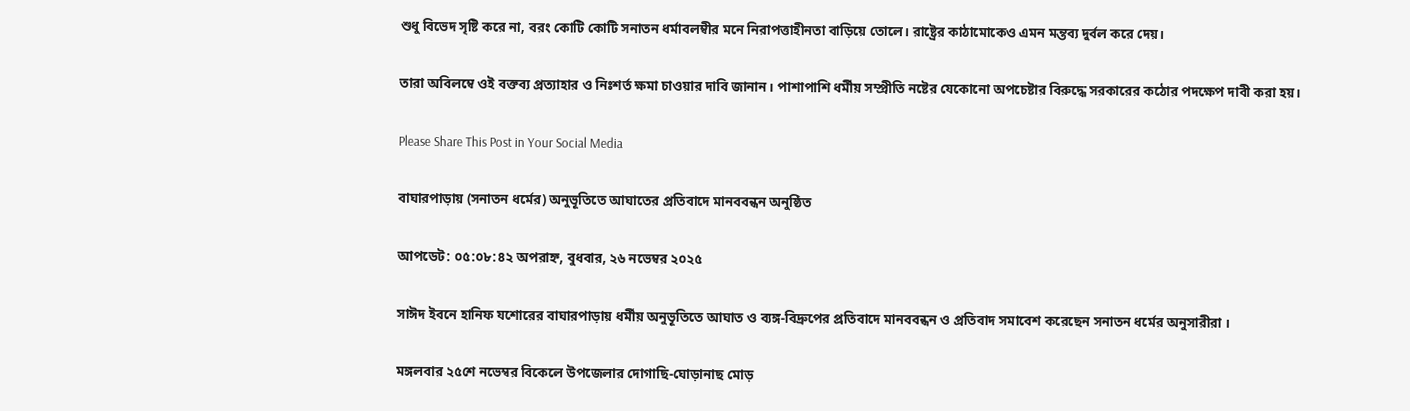শুধু বিভেদ সৃষ্টি করে না, বরং কোটি কোটি সনাতন ধর্মাবলম্বীর মনে নিরাপত্তাহীনতা বাড়িয়ে তোলে। রাষ্ট্রের কাঠামোকেও এমন মন্তব্য দুর্বল করে দেয়।

তারা অবিলম্বে ওই বক্তব্য প্রত্যাহার ও নিঃশর্ত ক্ষমা চাওয়ার দাবি জানান। পাশাপাশি ধর্মীয় সম্প্রীতি নষ্টের যেকোনো অপচেষ্টার বিরুদ্ধে সরকারের কঠোর পদক্ষেপ দাবী করা হয়।

Please Share This Post in Your Social Media

বাঘারপাড়ায় (সনাতন ধর্মের) অনুভূতিতে আঘাতের প্রতিবাদে মানববন্ধন অনুষ্ঠিত

আপডেট: ০৫:০৮:৪২ অপরাহ্ন, বুধবার, ২৬ নভেম্বর ২০২৫

সাঈদ ইবনে হানিফ যশোরের বাঘারপাড়ায় ধর্মীয় অনুভূতিতে আঘাত ও ব্যঙ্গ-বিদ্রুপের প্রতিবাদে মানববন্ধন ও প্রতিবাদ সমাবেশ করেছেন সনাতন ধর্মের অনুসারীরা ।

মঙ্গলবার ২৫শে নভেম্বর বিকেলে উপজেলার দোগাছি-ঘোড়ানাছ মোড়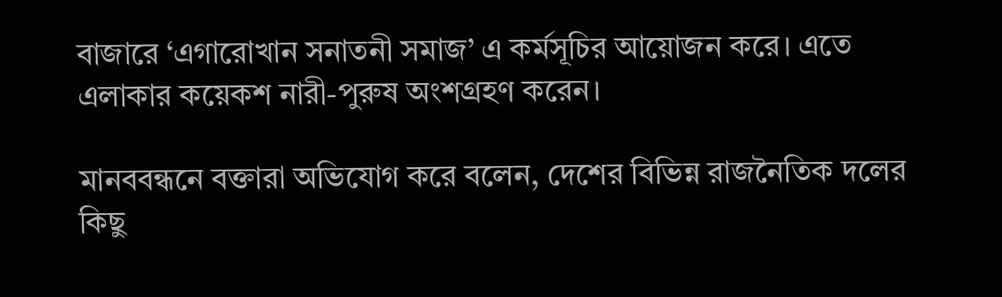বাজারে ‘এগারোখান সনাতনী সমাজ’ এ কর্মসূচির আয়োজন করে। এতে এলাকার কয়েকশ নারী-পুরুষ অংশগ্রহণ করেন।

মানববন্ধনে বক্তারা অভিযোগ করে বলেন, দেশের বিভিন্ন রাজনৈতিক দলের কিছু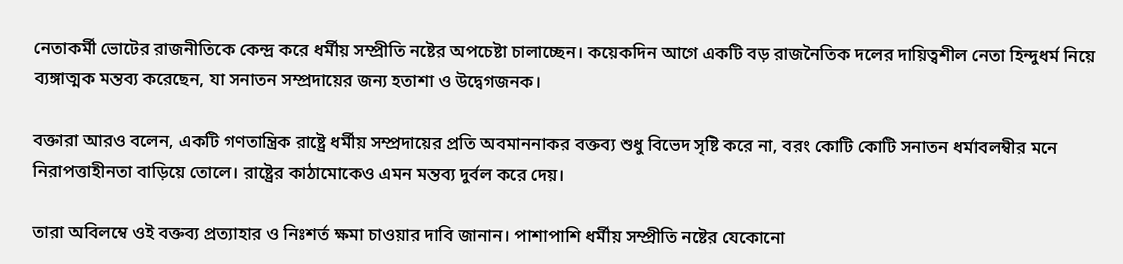নেতাকর্মী ভোটের রাজনীতিকে কেন্দ্র করে ধর্মীয় সম্প্রীতি নষ্টের অপচেষ্টা চালাচ্ছেন। কয়েকদিন আগে একটি বড় রাজনৈতিক দলের দায়িত্বশীল নেতা হিন্দুধর্ম নিয়ে ব্যঙ্গাত্মক মন্তব্য করেছেন, যা সনাতন সম্প্রদায়ের জন্য হতাশা ও উদ্বেগজনক।

বক্তারা আরও বলেন, একটি গণতান্ত্রিক রাষ্ট্রে ধর্মীয় সম্প্রদায়ের প্রতি অবমাননাকর বক্তব্য শুধু বিভেদ সৃষ্টি করে না, বরং কোটি কোটি সনাতন ধর্মাবলম্বীর মনে নিরাপত্তাহীনতা বাড়িয়ে তোলে। রাষ্ট্রের কাঠামোকেও এমন মন্তব্য দুর্বল করে দেয়।

তারা অবিলম্বে ওই বক্তব্য প্রত্যাহার ও নিঃশর্ত ক্ষমা চাওয়ার দাবি জানান। পাশাপাশি ধর্মীয় সম্প্রীতি নষ্টের যেকোনো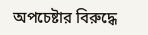অপচেষ্টার বিরুদ্ধে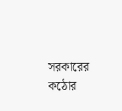সরকারের কঠোর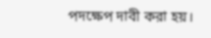পদক্ষেপ দাবী করা হয়।